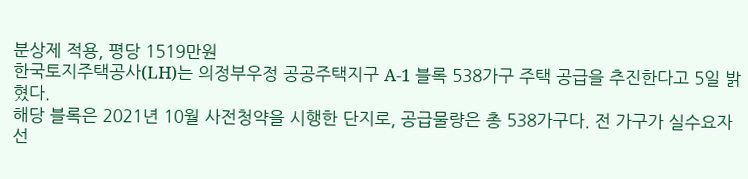분상제 적용, 평당 1519만원
한국토지주택공사(LH)는 의정부우정 공공주택지구 A-1 블록 538가구 주택 공급을 추진한다고 5일 밝혔다.
해당 블록은 2021년 10월 사전청약을 시행한 단지로, 공급물량은 총 538가구다. 전 가구가 실수요자 선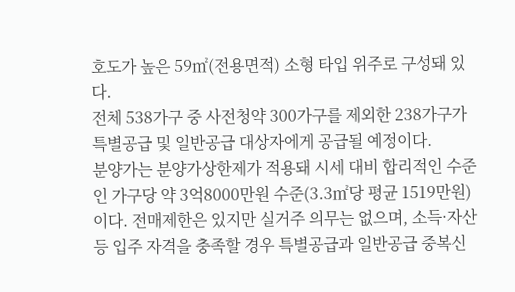호도가 높은 59㎡(전용면적) 소형 타입 위주로 구성돼 있다.
전체 538가구 중 사전청약 300가구를 제외한 238가구가 특별공급 및 일반공급 대상자에게 공급될 예정이다.
분양가는 분양가상한제가 적용돼 시세 대비 합리적인 수준인 가구당 약 3억8000만원 수준(3.3㎡당 평균 1519만원)이다. 전매제한은 있지만 실거주 의무는 없으며, 소득·자산 등 입주 자격을 충족할 경우 특별공급과 일반공급 중복신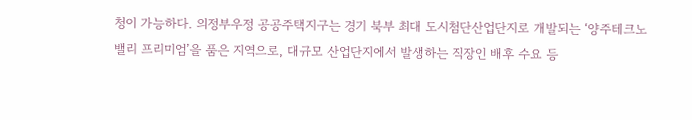청이 가능하다. 의정부우정 공공주택지구는 경기 북부 최대 도시첨단산업단지로 개발되는 ‘양주테크노밸리 프리미엄’을 품은 지역으로, 대규모 산업단지에서 발생하는 직장인 배후 수요 등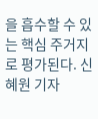을 흡수할 수 있는 핵심 주거지로 평가된다. 신혜원 기자